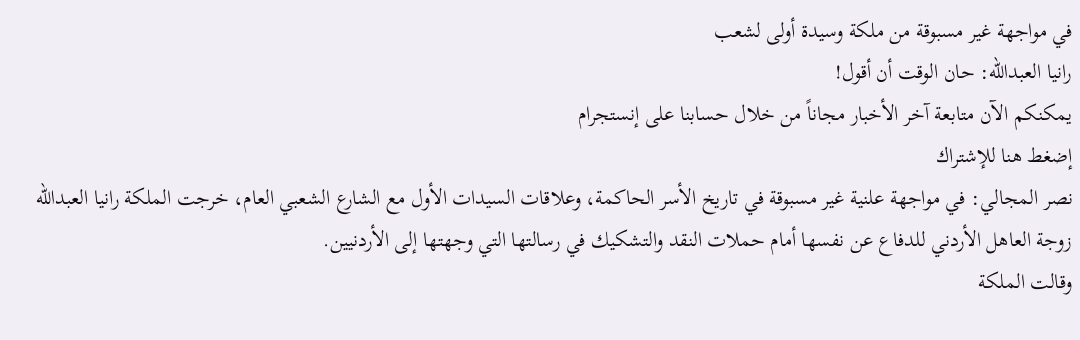في مواجهة غير مسبوقة من ملكة وسيدة أولى لشعب
رانيا العبدالله: حان الوقت أن أقول!
يمكنكم الآن متابعة آخر الأخبار مجاناً من خلال حسابنا على إنستجرام
إضغط هنا للإشتراك
نصر المجالي: في مواجهة علنية غير مسبوقة في تاريخ الأسر الحاكمة، وعلاقات السيدات الأول مع الشارع الشعبي العام، خرجت الملكة رانيا العبدالله زوجة العاهل الأردني للدفاع عن نفسها أمام حملات النقد والتشكيك في رسالتها التي وجهتها إلى الأردنيين.
وقالت الملكة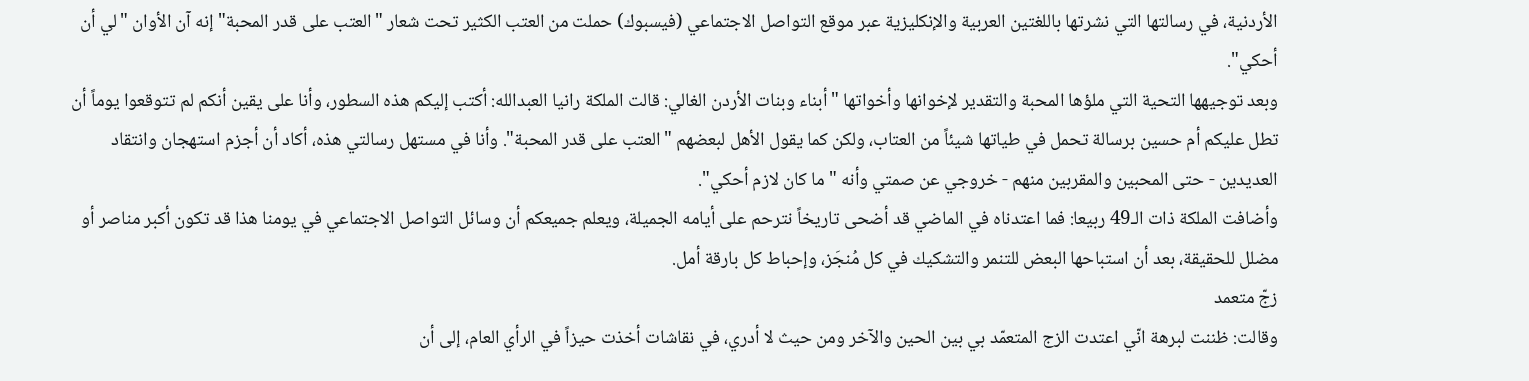الأردنية، في رسالتها التي نشرتها باللغتين العربية والإنكليزية عبر موقع التواصل الاجتماعي (فيسبوك) حملت من العتب الكثير تحت شعار "العتب على قدر المحبة" إنه آن الأوان "لي أن أحكي".
وبعد توجيهها التحية التي ملؤها المحبة والتقدير لإخوانها وأخواتها "أبناء وبنات الأردن الغالي: قالت الملكة رانيا العبدالله: أكتب إليكم هذه السطور، وأنا على يقين أنكم لم تتوقعوا يوماً أن تطل عليكم أم حسين برسالة تحمل في طياتها شيئاً من العتاب، ولكن كما يقول الأهل لبعضهم "العتب على قدر المحبة". وأنا في مستهل رسالتي هذه، أكاد أن أجزم استهجان وانتقاد العديدين - حتى المحبين والمقربين منهم - خروجي عن صمتي وأنه "ما كان لازم أحكي".
وأضافت الملكة ذات الـ49 ربيعا: فما اعتدناه في الماضي قد أضحى تاريخاً نترحم على أيامه الجميلة، ويعلم جميعكم أن وسائل التواصل الاجتماعي في يومنا هذا قد تكون أكبر مناصر أو مضلل للحقيقة، بعد أن استباحها البعض للتنمر والتشكيك في كل مُنجَز، وإحباط كل بارقة أمل.
زجّ متعمد
وقالت: ظننت لبرهة انّي اعتدت الزج المتعمّد بي بين الحين والآخر ومن حيث لا أدري، في نقاشات أخذت حيزاً في الرأي العام، إلى أن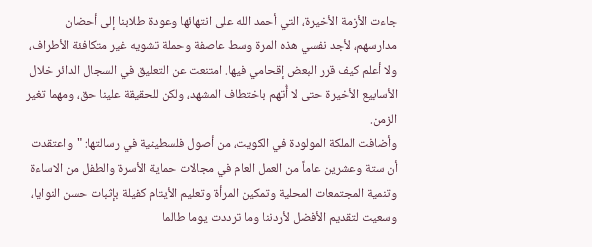جاءت الأزمة الأخيرة، التي أحمد الله على انتهائها وعودة طلابنا إلى أحضان مدارسهم، لأجد نفسي هذه المرة وسط عاصفة وحملة تشويه غير متكافئة الأطراف، ولا أعلم كيف قرر البعض إقحامي فيها. امتنعت عن التعليق في السجال الدائر خلال الأسابيع الأخيرة حتى لا أُتهم باختطاف المشهد، ولكن للحقيقة علينا حق، ومهما تغير الزمن.
وأضافت الملكة المولودة في الكويت، من أصول فلسطينية في رسالتها: "واعتقدت أن ستة وعشرين عاماً من العمل العام في مجالات حماية الأسرة والطفل من الاساءة وتنمية المجتمعات المحلية وتمكين المرأة وتعليم الأيتام كفيلة بإثبات حسن النوايا، وسعيت لتقديم الأفضل لأردننا وما ترددت يوما طالما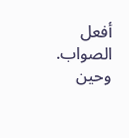أفعل الصواب. وحين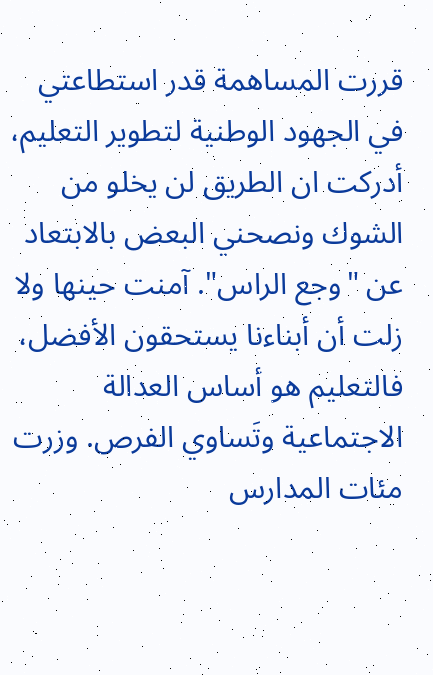قررت المساهمة قدر استطاعتي في الجهود الوطنية لتطوير التعليم، أدركت ان الطريق لن يخلو من الشوك ونصحني البعض بالابتعاد عن "وجع الراس". آمنت حينها ولا زلت أن أبناءنا يستحقون الأفضل، فالتعليم هو أساس العدالة الاجتماعية وتَساوي الفرص. وزرت مئات المدارس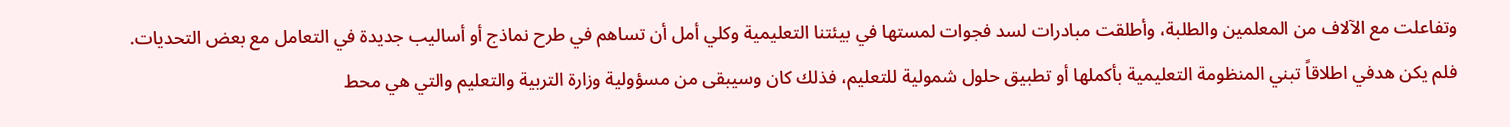وتفاعلت مع الآلاف من المعلمين والطلبة، وأطلقت مبادرات لسد فجوات لمستها في بيئتنا التعليمية وكلي أمل أن تساهم في طرح نماذج أو أساليب جديدة في التعامل مع بعض التحديات. فلم يكن هدفي اطلاقاً تبني المنظومة التعليمية بأكملها أو تطبيق حلول شمولية للتعليم، فذلك كان وسيبقى من مسؤولية وزارة التربية والتعليم والتي هي محط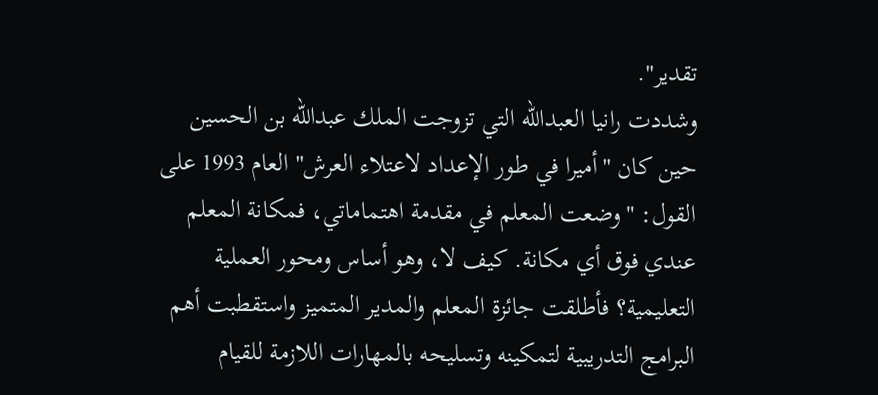تقدير".
وشددت رانيا العبدالله التي تزوجت الملك عبدالله بن الحسين حين كان "أميرا في طور الإعداد لاعتلاء العرش" العام 1993 على القول: "وضعت المعلم في مقدمة اهتماماتي، فمكانة المعلم عندي فوق أي مكانة. كيف لا، وهو أساس ومحور العملية التعليمية؟ فأطلقت جائزة المعلم والمدير المتميز واستقطبت أهم البرامج التدريبية لتمكينه وتسليحه بالمهارات اللازمة للقيام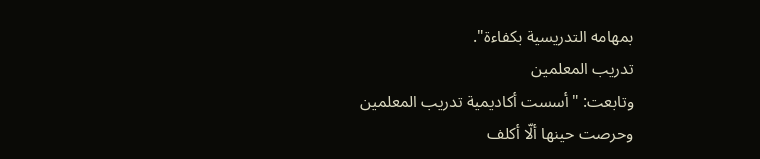بمهامه التدريسية بكفاءة".
تدريب المعلمين
وتابعت: "أسست أكاديمية تدريب المعلمين وحرصت حينها ألّا أكلف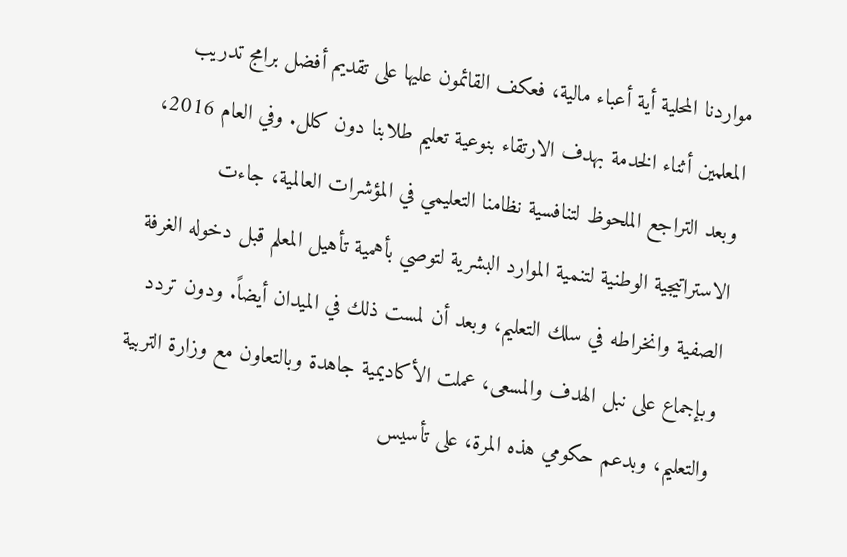مواردنا المحلية أية أعباء مالية، فعكف القائمون عليها على تقديم أفضل برامج تدريب المعلمين أثناء الخدمة بهدف الارتقاء بنوعية تعليم طلابنا دون كلل. وفي العام 2016، وبعد التراجع الملحوظ لتنافسية نظامنا التعليمي في المؤشرات العالمية، جاءت الاستراتيجية الوطنية لتنمية الموارد البشرية لتوصي بأهمية تأهيل المعلم قبل دخوله الغرفة الصفية وانخراطه في سلك التعليم، وبعد أن لمست ذلك في الميدان أيضاً. ودون تردد وبإجماع على نبل الهدف والمسعى، عملت الأكاديمية جاهدة وبالتعاون مع وزارة التربية والتعليم، وبدعم حكومي هذه المرة، على تأسيس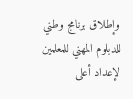وإطلاق برنامج وطني للدبلوم المهني للمعلمين لإعداد أعلى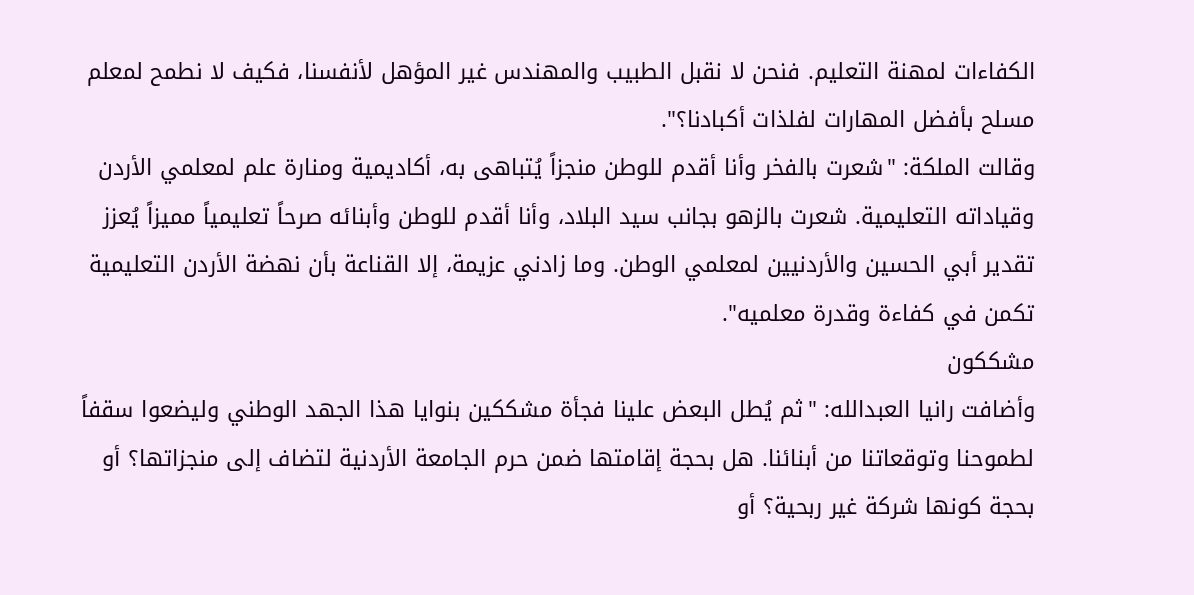الكفاءات لمهنة التعليم. فنحن لا نقبل الطبيب والمهندس غير المؤهل لأنفسنا، فكيف لا نطمح لمعلم مسلح بأفضل المهارات لفلذات أكبادنا؟".
وقالت الملكة: "شعرت بالفخر وأنا أقدم للوطن منجزاً يُتباهى به، أكاديمية ومنارة علم لمعلمي الأردن وقياداته التعليمية. شعرت بالزهو بجانب سيد البلاد، وأنا أقدم للوطن وأبنائه صرحاً تعليمياً مميزاً يُعزز تقدير أبي الحسين والأردنيين لمعلمي الوطن. وما زادني عزيمة، إلا القناعة بأن نهضة الأردن التعليمية تكمن في كفاءة وقدرة معلميه".
مشككون
وأضافت رانيا العبدالله: "ثم يُطل البعض علينا فجأة مشككين بنوايا هذا الجهد الوطني وليضعوا سقفاً لطموحنا وتوقعاتنا من أبنائنا. هل بحجة إقامتها ضمن حرم الجامعة الأردنية لتضاف إلى منجزاتها؟ أو بحجة كونها شركة غير ربحية؟ أو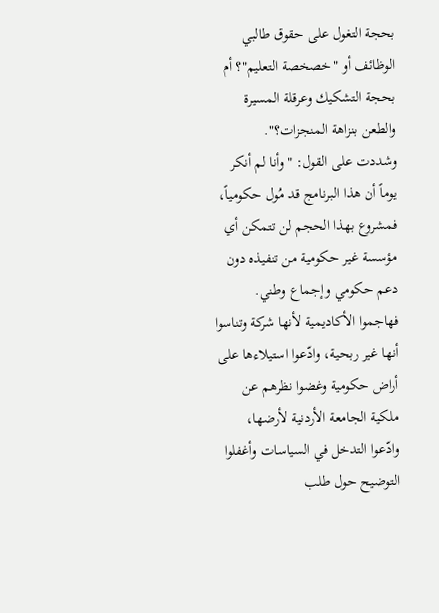بحجة التغول على حقوق طالبي الوظائف أو "خصخصة التعليم"؟ أم بحجة التشكيك وعرقلة المسيرة والطعن بنزاهة المنجزات؟".
وشددت على القول: "وأنا لم أنكر يوماً أن هذا البرنامج قد مُول حكومياً، فمشروع بهذا الحجم لن تتمكن أي مؤسسة غير حكومية من تنفيذه دون دعم حكومي وإجماع وطني. فهاجموا الأكاديمية لأنها شركة وتناسوا أنها غير ربحية، وادّعوا استيلاءها على أراض حكومية وغضوا نظرهم عن ملكية الجامعة الأردنية لأرضها، وادّعوا التدخل في السياسات وأغفلوا التوضيح حول طلب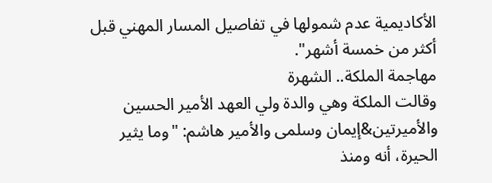الأكاديمية عدم شمولها في تفاصيل المسار المهني قبل أكثر من خمسة أشهر".
مهاجمة الملكة.. الشهرة
وقالت الملكة وهي والدة ولي العهد الأمير الحسين والأميرتين&إيمان وسلمى والأمير هاشم: "وما يثير الحيرة، أنه ومنذ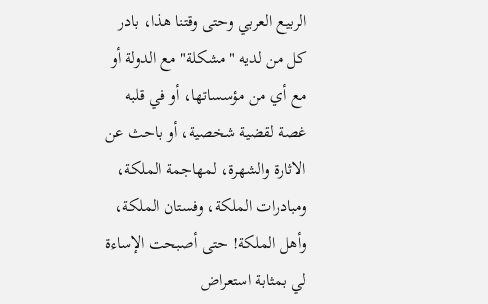الربيع العربي وحتى وقتنا هذا، بادر كل من لديه "مشكلة" مع الدولة أو مع أي من مؤسساتها، أو في قلبه غصة لقضية شخصية، أو باحث عن الاثارة والشهرة، لمهاجمة الملكة، ومبادرات الملكة، وفستان الملكة، وأهل الملكة! حتى أصبحت الإساءة لي بمثابة استعراض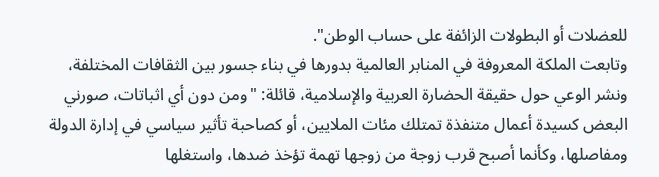للعضلات أو البطولات الزائفة على حساب الوطن".
وتابعت الملكة المعروفة في المنابر العالمية بدورها في بناء جسور بين الثقافات المختلفة، ونشر الوعي حول حقيقة الحضارة العربية والإسلامية، قائلة: "ومن دون أي اثباتات، صورني البعض كسيدة أعمال متنفذة تمتلك مئات الملايين، أو كصاحبة تأثير سياسي في إدارة الدولة ومفاصلها، وكأنما أصبح قرب زوجة من زوجها تهمة تؤخذ ضدها، واستغلها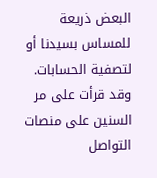البعض ذريعة للمساس بسيدنا أو لتصفية الحسابات. وقد قرأت على مر السنين على منصات التواصل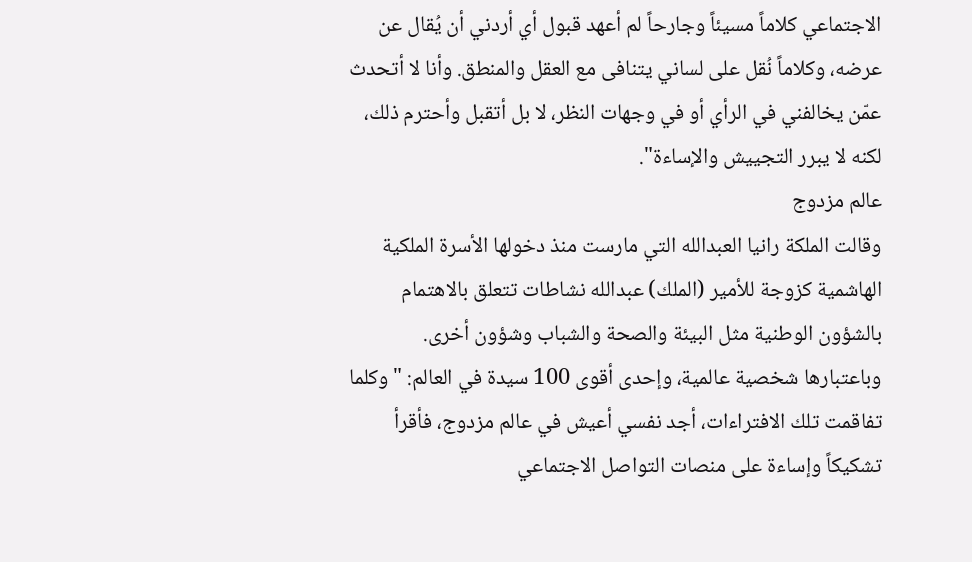الاجتماعي كلاماً مسيئاً وجارحاً لم أعهد قبول أي أردني أن يُقال عن عرضه، وكلاماً نُقل على لساني يتنافى مع العقل والمنطق. وأنا لا أتحدث عمّن يخالفني في الرأي أو في وجهات النظر، لا بل أتقبل وأحترم ذلك، لكنه لا يبرر التجييش والإساءة".
عالم مزدوج
وقالت الملكة رانيا العبدالله التي مارست منذ دخولها الأسرة الملكية الهاشمية كزوجة للأمير (الملك) عبدالله نشاطات تتعلق بالاهتمام بالشؤون الوطنية مثل البيئة والصحة والشباب وشؤون أخرى. وباعتبارها شخصية عالمية، وإحدى أقوى 100 سيدة في العالم: "وكلما تفاقمت تلك الافتراءات، أجد نفسي أعيش في عالم مزدوج، فأقرأ تشكيكاً وإساءة على منصات التواصل الاجتماعي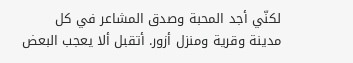لكنّي أجد المحبة وصدق المشاعر في كل مدينة وقرية ومنزل أزور. أتقبل ألا يعجب البعض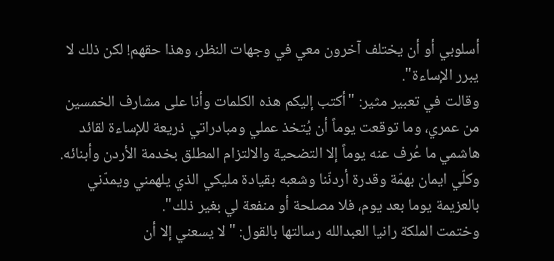أسلوبي أو أن يختلف آخرون معي في وجهات النظر، وهذا حقهم! لكن ذلك لا يبرر الإساءة".
وقالت في تعبير مثير: "أكتب إليكم هذه الكلمات وأنا على مشارف الخمسين من عمري، وما توقعت يوماً أن يُتخذ عملي ومبادراتي ذريعة للإساءة لقائد هاشمي ما عُرف عنه يوماً إلا التضحية والالتزام المطلق بخدمة الأردن وأبنائه. وكلّي ايمان بهمّة وقدرة أردنّنا وشعبه بقيادة مليكي الذي يلهمني ويمدّني بالعزيمة يوما بعد يوم، فلا مصلحة أو منفعة لي بغير ذلك".
وختمت الملكة رانيا العبدالله رسالتها بالقول: "لا يسعني إلا أن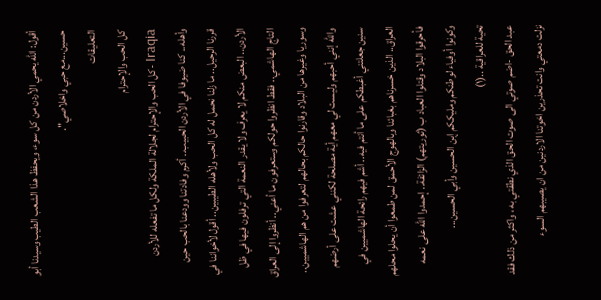أقول: الله يحمي الأردن من كل سوء، ويحفظ هذا الشعب الطيب وسيدنا أبو حسين...مع حبي واخلاصي".
التعليقات
كل الحب والإحترام
Iraqia -كل الحب والإحترام لجلالة الملكة ولكل ما تفعله للأردن وأهله.. كنا ضيوفا في الأردن الحبيب.. أكرم وفادتنا وودعنا بالحب حين قررنا الرحيل.. ما زلنا نحمل له كل الحب ولأهله الطيبين.. أقول لأخواننا في الأردن.. البعض منكم لا يعرف ولا يقدر النعمة التي ترفلون فيها في ظل التاج الهاشمي.. فقط انظروا حولكم وستعرفون ما أعني.. أنظروا إلى العراق وسوريا وغيرها من البلاد وقارنوا حالكم بحالهم لتعرفوا من هم الهاشميين.. والله إنني أحبهم وليست لي معهم أية مصلحة لكنني عشت على أرضهم سنين جعلتني أغبطكم على ما أنتم فيه.. أشم فيهم رائحة الهاشميين في العراق.. الذين خسرناهم بغبائنا وبالهوج الأحمق لمن طمعوا أن يحلوا محلهم فأحرقوا البلاد وقتلوا العباد ب (ثوريتهم) الزائفة.. إحمدوا الله على نعمه وكونوا أوفياء لوطنكم ومليككم إبن الحسين وأبي الحسين...
تحية للعراقية ..(١)
عبد الحق -اضم صوتي الى صوت الحق الذي نطقتي به ، واكثر من ذلك فقد نزلت دمعتي وانت تحذرين اخوتنا الاردنين من ان يصيبهم السوء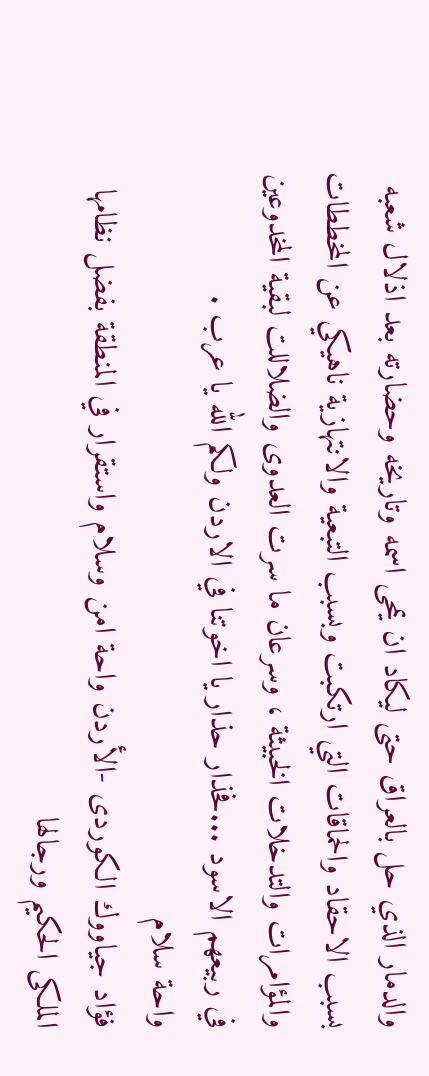والدمار الذي حل بالعراق حتى ليكاد ان يمحى اسمه وتاريخه وحضارته بعد اذلال شعبه بسبب الاحقاد والحماقات التي ارتكبت وبسبب التبعية والانتهازية ناهيكي عن المخططات والمؤامرات والتدخلات الخبيثة ، وسرعان ما سرت العدوى والضلاللت لبقية المخدوعين في ربيعهم الاسود ...فحذار حذار يا اخوتنا في الاردن ولكم الله يا عرب .
واحة سلام
فؤاد جياووك الكوردى -الأردن واحة امن وسلام واستقرار في المنطقة بفضل نظامها الملكى الحكيم ورجالها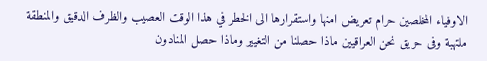الاوفياء المخلصين حرام تعريض امنها واستقرارها الى الخطر في هذا الوقت العصيب والظرف الدقيق والمنطقة ملتهبة وفى حريق نحن العراقيين ماذا حصلنا من التغيير وماذا حصل المنادون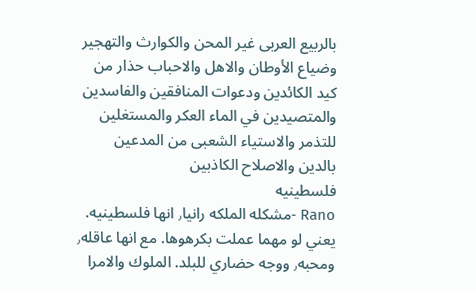بالربيع العربى غير المحن والكوارث والتهجير وضياع الأوطان والاهل والاحباب حذار من كيد الكائدين ودعوات المنافقين والفاسدين والمتصيدين في الماء العكر والمستغلين للتذمر والاستياء الشعبى من المدعين بالدين والاصلاح الكاذبين
فلسطينيه
Rano -مشكله الملكه رانيا٫ انها فلسطينيه. يعني لو مهما عملت بكرهوها. مع انها عاقله٫ ومحبه٫ ووجه حضاري للبلد. الملوك والامرا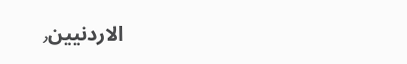الاردنيين٫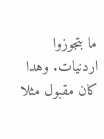ما بتجوزوا اردنيات. وهدا كان مقبول مثلا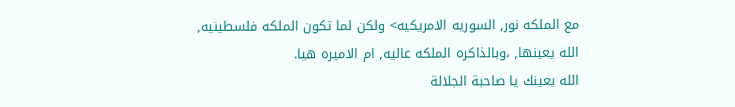مع الملكه نور٫ السوريه الامريكيه> ولكن لما تكون الملكه فلسطينيه٫ الله يعينها٫ ،وبالذاكره الملكه عاليه٫ ام الاميره هيا.
الله بعينك يا صاحبة الجلالة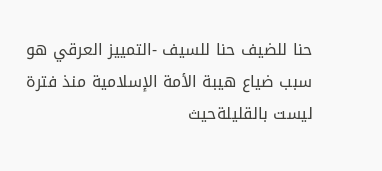حنا للضيف حنا للسيف -التمييز العرقي هو سبب ضياع هيبة الأمة الإسلامية منذ فترة ليست بالقليلةحيث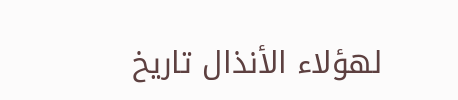لهؤلاء الأنذال تاريخ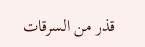قذر من السرقات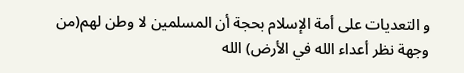و التعديات على أمة الإسلام بحجة أن المسلمين لا وطن لهم(من وجهة نظر أعداء الله في الأرض) الله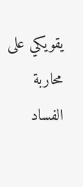يقويكي على محاربة الفساد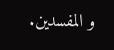و المفسدين.